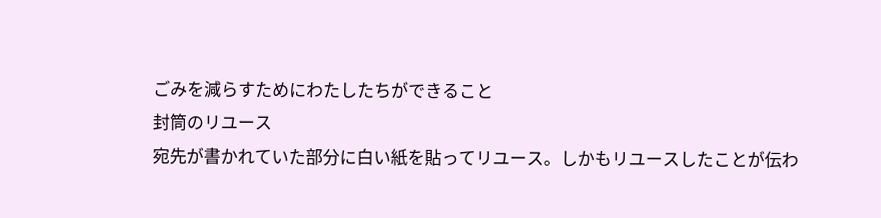ごみを減らすためにわたしたちができること
封筒のリユース
宛先が書かれていた部分に白い紙を貼ってリユース。しかもリユースしたことが伝わ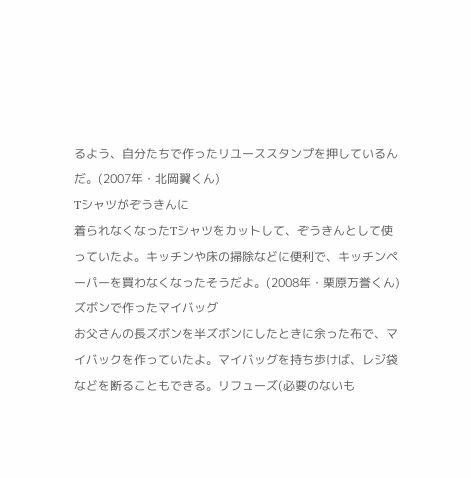るよう、自分たちで作ったリユーススタンプを押しているんだ。(2007年・北岡翼くん)
Tシャツがぞうきんに
着られなくなったTシャツをカットして、ぞうきんとして使っていたよ。キッチンや床の掃除などに便利で、キッチンペーパーを買わなくなったそうだよ。(2008年・栗原万誉くん)
ズボンで作ったマイバッグ
お父さんの長ズボンを半ズボンにしたときに余った布で、マイバックを作っていたよ。マイバッグを持ち歩けば、レジ袋などを断ることもできる。リフューズ(必要のないも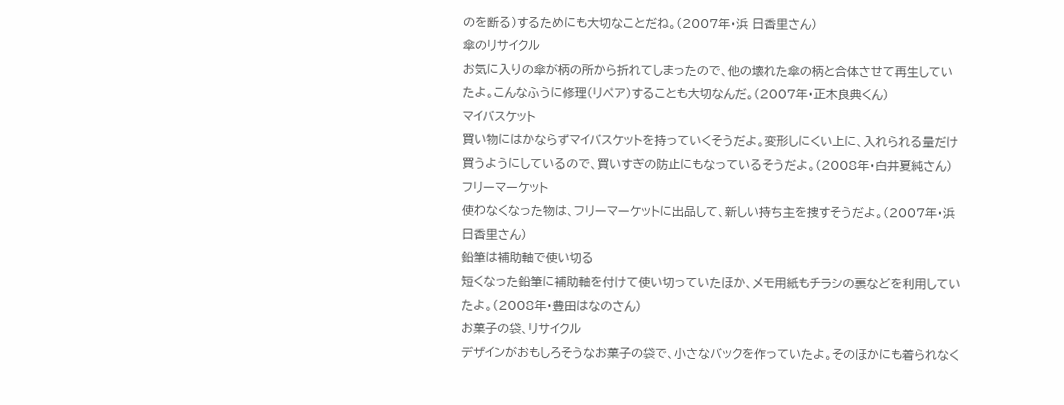のを断る)するためにも大切なことだね。(2007年・浜 日香里さん)
傘のリサイクル
お気に入りの傘が柄の所から折れてしまったので、他の壊れた傘の柄と合体させて再生していたよ。こんなふうに修理(リペア)することも大切なんだ。(2007年・正木良典くん)
マイバスケット
買い物にはかならずマイバスケットを持っていくそうだよ。変形しにくい上に、入れられる量だけ買うようにしているので、買いすぎの防止にもなっているそうだよ。(2008年・白井夏純さん)
フリーマーケット
使わなくなった物は、フリーマーケットに出品して、新しい持ち主を捜すそうだよ。(2007年・浜 日香里さん)
鉛筆は補助軸で使い切る
短くなった鉛筆に補助軸を付けて使い切っていたほか、メモ用紙もチラシの裏などを利用していたよ。(2008年・豊田はなのさん)
お菓子の袋、リサイクル
デザインがおもしろそうなお菓子の袋で、小さなバックを作っていたよ。そのほかにも着られなく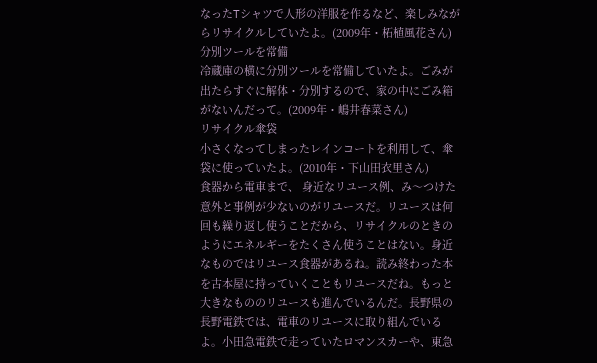なったTシャツで人形の洋服を作るなど、楽しみながらリサイクルしていたよ。(2009年・柘植風花さん)
分別ツールを常備
冷蔵庫の横に分別ツールを常備していたよ。ごみが出たらすぐに解体・分別するので、家の中にごみ箱がないんだって。(2009年・嶋井春菜さん)
リサイクル傘袋
小さくなってしまったレインコートを利用して、傘袋に使っていたよ。(2010年・下山田衣里さん)
食器から電車まで、 身近なリユース例、み〜つけた
意外と事例が少ないのがリユースだ。リユースは何回も繰り返し使うことだから、リサイクルのときのようにエネルギーをたくさん使うことはない。身近なものではリユース食器があるね。読み終わった本を古本屋に持っていくこともリユースだね。もっと大きなもののリユースも進んでいるんだ。長野県の長野電鉄では、電車のリユースに取り組んでいるよ。小田急電鉄で走っていたロマンスカーや、東急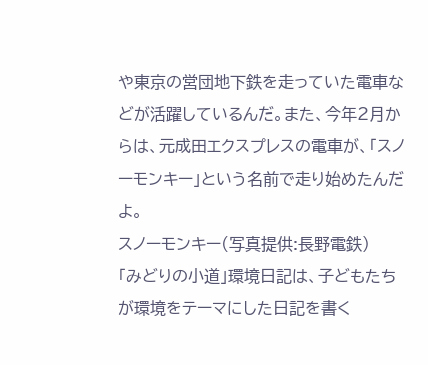や東京の営団地下鉄を走っていた電車などが活躍しているんだ。また、今年2月からは、元成田エクスプレスの電車が、「スノーモンキー」という名前で走り始めたんだよ。
スノーモンキー(写真提供:長野電鉄)
「みどりの小道」環境日記は、子どもたちが環境をテーマにした日記を書く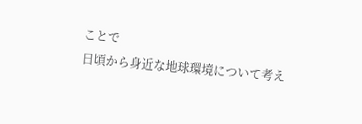ことで
日頃から身近な地球環境について考え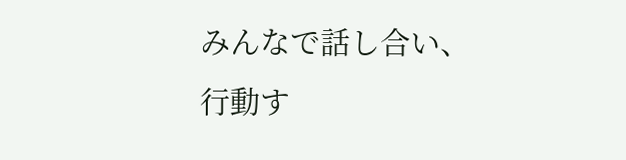みんなで話し合い、行動す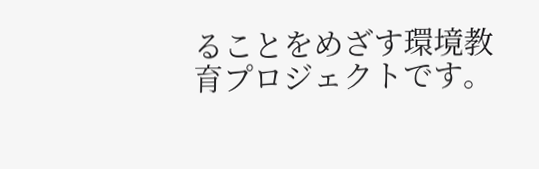ることをめざす環境教育プロジェクトです。